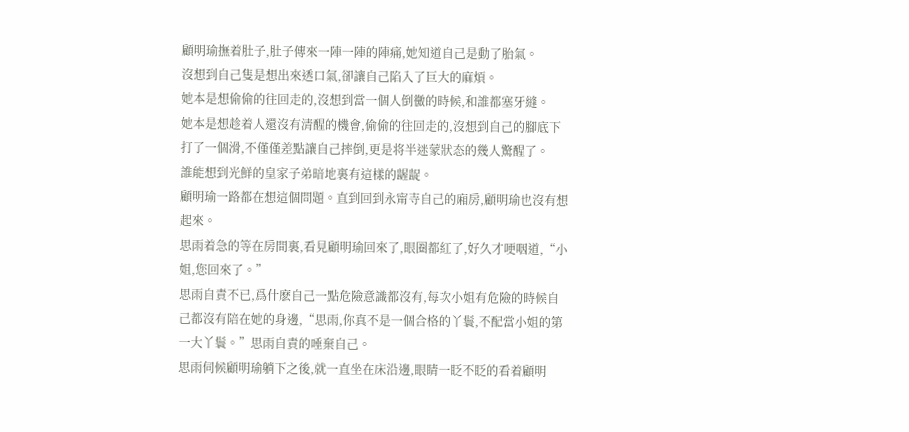顧明瑜撫着肚子,肚子傳來一陣一陣的陣痛,她知道自己是動了胎氣。
沒想到自己隻是想出來透口氣,卻讓自己陷入了巨大的麻煩。
她本是想偷偷的往回走的,沒想到當一個人倒黴的時候,和誰都塞牙縫。
她本是想趁着人還沒有清醒的機會,偷偷的往回走的,沒想到自己的腳底下打了一個滑,不僅僅差點讓自己摔倒,更是将半迷蒙狀态的幾人驚醒了。
誰能想到光鮮的皇家子弟暗地裏有這樣的龌龊。
顧明瑜一路都在想這個問題。直到回到永甯寺自己的廂房,顧明瑜也沒有想起來。
思雨着急的等在房間裏,看見顧明瑜回來了,眼圈都紅了,好久才哽咽道,“小姐,您回來了。”
思雨自責不已,爲什麽自己一點危險意識都沒有,每次小姐有危險的時候自己都沒有陪在她的身邊,“思雨,你真不是一個合格的丫鬟,不配當小姐的第一大丫鬟。”思雨自責的唾棄自己。
思雨伺候顧明瑜躺下之後,就一直坐在床沿邊,眼睛一眨不眨的看着顧明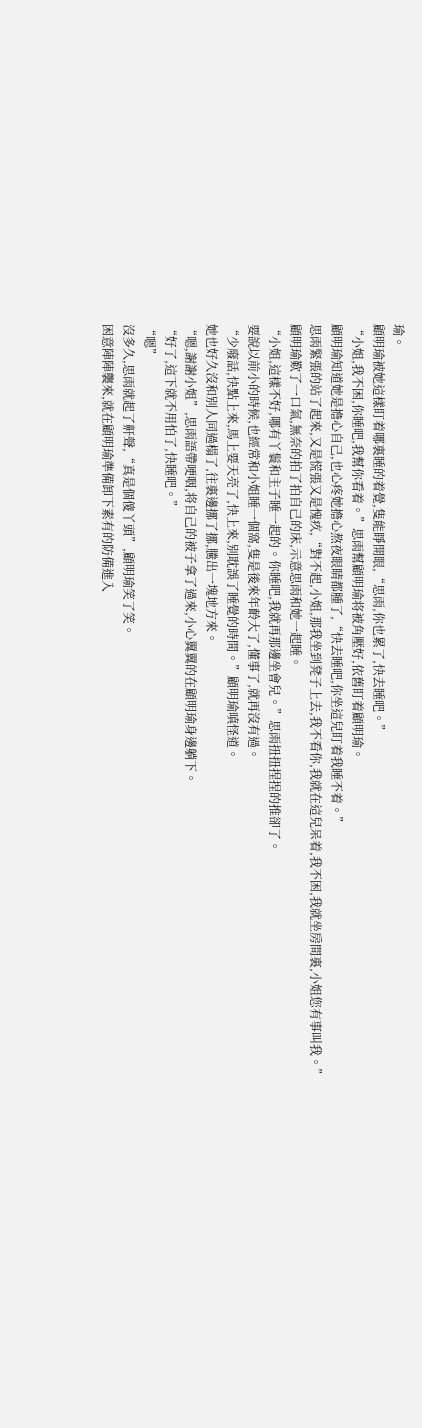瑜。
顧明瑜被她這樣盯着哪裏睡的着覺,隻能睜開眼,“思雨,你也累了,快去睡吧。”
“小姐,我不困,你睡吧,我幫你看着。”思雨幫顧明瑜将被角壓好,依舊盯着顧明瑜。
顧明瑜知道她是擔心自己,也心疼她擔心熬夜眼睛都腫了,“快去睡吧,你坐這兒盯着我睡不着。”
思雨緊張的站了起來,又是慌張又是愧疚,“對不起,小姐,那我坐到凳子上去,我不看你,我就在這兒呆着,我不困,我就坐房間裏,小姐您有事叫我。”
顧明瑜歎了一口氣,無奈的拍了拍自己的床,示意思雨和她一起睡。
“小姐,這樣不好,哪有丫鬟和主子睡一起的。你睡吧,我就再那邊坐會兒。”思雨扭扭捏捏的推卻了。
要說以前小的時候,也經常和小姐睡一個窩,隻是後來年齡大了,懂事了,就再沒有過。
“少廢話,快點上來,馬上要天亮了,快上來,别耽誤了睡覺的時間。”顧明瑜嗔怪道。
她也好久沒和别人同過榻了,往裏邊挪了挪,騰出一塊地方來。
“嗯,謝謝小姐”,思雨語帶哽咽,将自己的被子拿了過來,小心翼翼的在顧明瑜身邊躺下。
“好了,這下就不用怕了,快睡吧。”
“嗯”
沒多久,思雨就起了鼾聲,“真是個傻丫頭”,顧明瑜笑了笑。
困意陣陣襲來,就在顧明瑜準備卸下素有的防備進入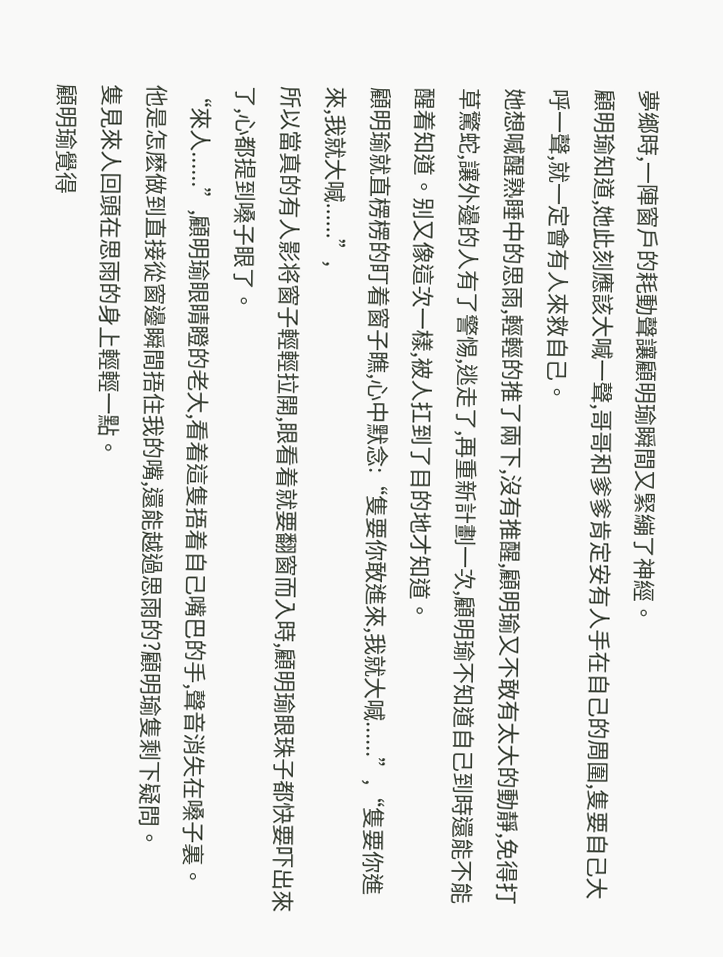夢鄉時,一陣窗戶的耗動聲讓顧明瑜瞬間又緊繃了神經。
顧明瑜知道,她此刻應該大喊一聲,哥哥和爹爹肯定安有人手在自己的周圍,隻要自己大呼一聲,就一定會有人來救自己。
她想喊醒熟睡中的思雨,輕輕的推了兩下,沒有推醒,顧明瑜又不敢有太大的動靜,免得打草驚蛇,讓外邊的人有了警惕,逃走了,再重新計劃一次,顧明瑜不知道自己到時還能不能醒着知道。别又像這次一樣,被人扛到了目的地才知道。
顧明瑜就直楞楞的盯着窗子瞧,心中默念:“隻要你敢進來,我就大喊......”,“隻要你進來,我就大喊......”,
所以當真的有人影将窗子輕輕拉開,眼看着就要翻窗而入時,顧明瑜眼珠子都快要吓出來了,心都提到嗓子眼了。
“來人......”,顧明瑜眼睛瞪的老大,看着這隻捂着自己嘴巴的手,聲音消失在嗓子裏。
他是怎麽做到直接從窗邊瞬間捂住我的嘴,還能越過思雨的?顧明瑜隻剩下疑問。
隻見來人回頭在思雨的身上輕輕一點。
顧明瑜覺得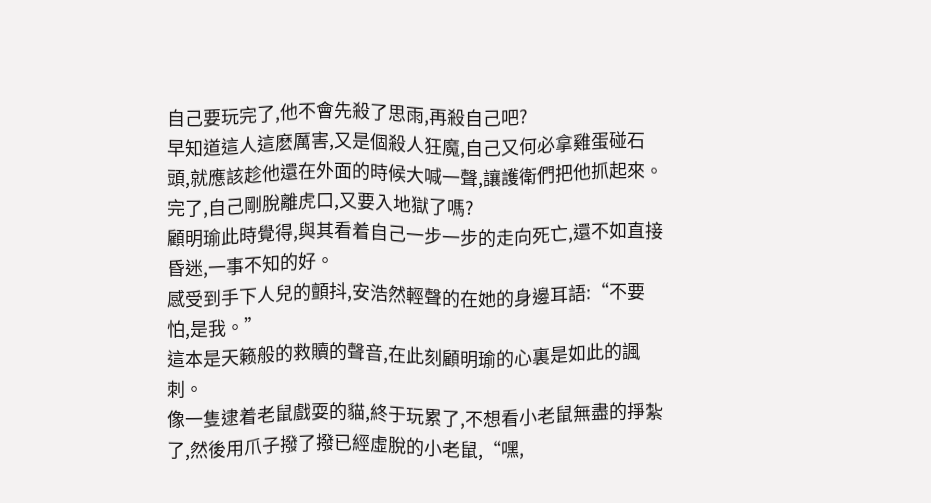自己要玩完了,他不會先殺了思雨,再殺自己吧?
早知道這人這麽厲害,又是個殺人狂魔,自己又何必拿雞蛋碰石頭,就應該趁他還在外面的時候大喊一聲,讓護衛們把他抓起來。
完了,自己剛脫離虎口,又要入地獄了嗎?
顧明瑜此時覺得,與其看着自己一步一步的走向死亡,還不如直接昏迷,一事不知的好。
感受到手下人兒的顫抖,安浩然輕聲的在她的身邊耳語:“不要怕,是我。”
這本是天籁般的救贖的聲音,在此刻顧明瑜的心裏是如此的諷刺。
像一隻逮着老鼠戲耍的貓,終于玩累了,不想看小老鼠無盡的掙紮了,然後用爪子撥了撥已經虛脫的小老鼠,“嘿,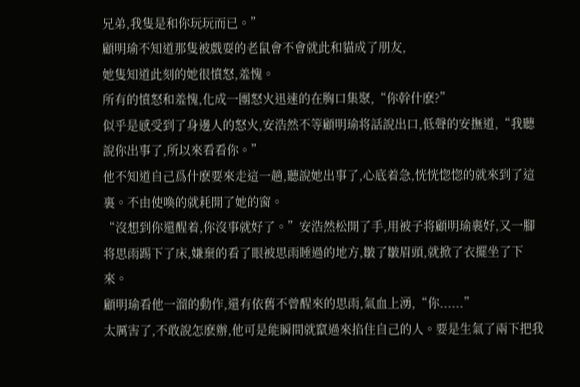兄弟,我隻是和你玩玩而已。”
顧明瑜不知道那隻被戲耍的老鼠會不會就此和貓成了朋友,
她隻知道此刻的她很憤怒,羞愧。
所有的憤怒和羞愧,化成一團怒火迅速的在胸口集聚,“你幹什麽?”
似乎是感受到了身邊人的怒火,安浩然不等顧明瑜将話說出口,低聲的安撫道,“我聽說你出事了,所以來看看你。”
他不知道自己爲什麽要來走這一趟,聽說她出事了,心底着急,恍恍惚惚的就來到了這裏。不由使喚的就耗開了她的窗。
“沒想到你還醒着,你沒事就好了。”安浩然松開了手,用被子将顧明瑜裹好,又一腳将思雨踢下了床,嫌棄的看了眼被思雨睡過的地方,皺了皺眉頭,就掀了衣擺坐了下來。
顧明瑜看他一溜的動作,還有依舊不曾醒來的思雨,氣血上湧,“你......”
太厲害了,不敢說怎麽辦,他可是能瞬間就竄過來掐住自己的人。要是生氣了兩下把我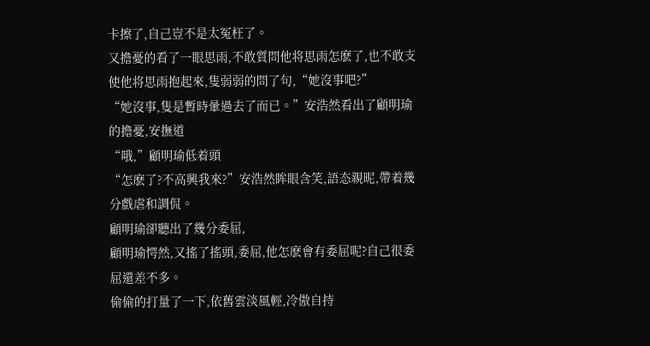卡擦了,自己豈不是太冤枉了。
又擔憂的看了一眼思雨,不敢質問他将思雨怎麽了,也不敢支使他将思雨抱起來,隻弱弱的問了句,“她沒事吧?”
“她沒事,隻是暫時暈過去了而已。”安浩然看出了顧明瑜的擔憂,安撫道
“哦,”顧明瑜低着頭
“怎麽了?不高興我來?”安浩然眸眼含笑,語态親昵,帶着幾分戲虐和調侃。
顧明瑜卻聽出了幾分委屈,
顧明瑜愕然,又搖了搖頭,委屈,他怎麽會有委屈呢?自己很委屈還差不多。
偷偷的打量了一下,依舊雲淡風輕,冷傲自持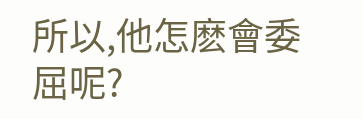所以,他怎麽會委屈呢?